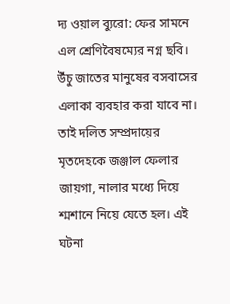দ্য ওয়াল ব্যুরো: ফের সামনে এল শ্রেণিবৈষম্যের নগ্ন ছবি। উঁচু জাতের মানুষের বসবাসের এলাকা ব্যবহার করা যাবে না। তাই দলিত সম্প্রদায়ের মৃতদেহকে জঞ্জাল ফেলার জায়গা, নালার মধ্যে দিয়ে শ্মশানে নিয়ে যেতে হল। এই ঘটনা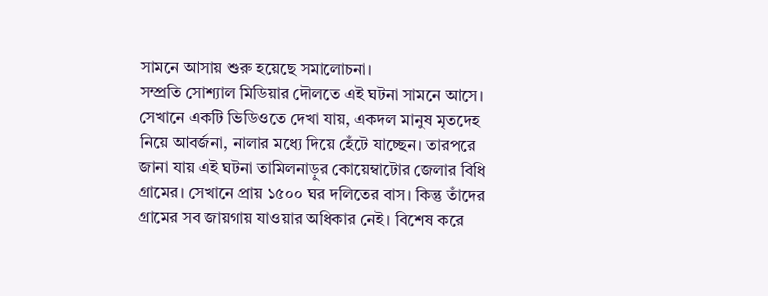সামনে আসায় শুরু হয়েছে সমালোচনা।
সম্প্রতি সোশ্যাল মিডিয়ার দৌলতে এই ঘটনা সামনে আসে। সেখানে একটি ভিডিওতে দেখা যায়, একদল মানুষ মৃতদেহ নিয়ে আবর্জনা, নালার মধ্যে দিয়ে হেঁটে যাচ্ছেন। তারপরে জানা যায় এই ঘটনা তামিলনাড়ুর কোয়েম্বাটোর জেলার বিধি গ্রামের। সেখানে প্রায় ১৫০০ ঘর দলিতের বাস। কিন্তু তাঁদের গ্রামের সব জায়গায় যাওয়ার অধিকার নেই। বিশেষ করে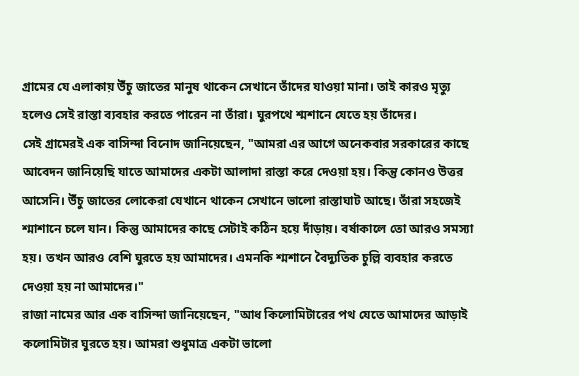গ্রামের যে এলাকায় উঁচু জাতের মানুষ থাকেন সেখানে তাঁদের যাওয়া মানা। তাই কারও মৃত্যু হলেও সেই রাস্তা ব্যবহার করতে পারেন না তাঁরা। ঘুরপথে শ্মশানে যেতে হয় তাঁদের।
সেই গ্রামেরই এক বাসিন্দা বিনোদ জানিয়েছেন, "আমরা এর আগে অনেকবার সরকারের কাছে আবেদন জানিয়েছি যাতে আমাদের একটা আলাদা রাস্তা করে দেওয়া হয়। কিন্তু কোনও উত্তর আসেনি। উঁচু জাতের লোকেরা যেখানে থাকেন সেখানে ভালো রাস্তাঘাট আছে। তাঁরা সহজেই শ্মাশানে চলে যান। কিন্তু আমাদের কাছে সেটাই কঠিন হয়ে দাঁড়ায়। বর্ষাকালে তো আরও সমস্যা হয়। তখন আরও বেশি ঘুরতে হয় আমাদের। এমনকি শ্মশানে বৈদ্যুতিক চুল্লি ব্যবহার করতে দেওয়া হয় না আমাদের।"
রাজা নামের আর এক বাসিন্দা জানিয়েছেন, "আধ কিলোমিটারের পথ যেতে আমাদের আড়াই কলোমিটার ঘুরতে হয়। আমরা শুধুমাত্র একটা ভালো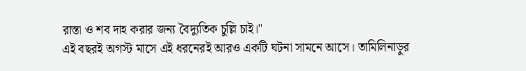রাস্তা ও শব দাহ করার জন্য বৈদ্যুতিক চুল্লি চাই।"
এই বছরই অগস্ট মাসে এই ধরনেরই আরও একটি ঘটনা সামনে আসে। তামিলিনাড়ুর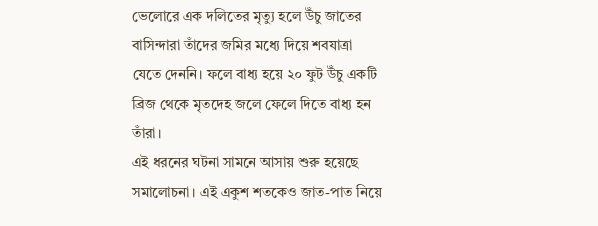ভেলোরে এক দলিতের মৃত্যু হলে উঁচু জাতের বাসিন্দারা তাঁদের জমির মধ্যে দিয়ে শবযাত্রা যেতে দেননি। ফলে বাধ্য হয়ে ২০ ফুট উঁচু একটি ব্রিজ থেকে মৃতদেহ জলে ফেলে দিতে বাধ্য হন তাঁরা।
এই ধরনের ঘটনা সামনে আসায় শুরু হয়েছে সমালোচনা। এই একুশ শতকেও জাত-পাত নিয়ে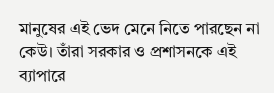মানুষের এই ভেদ মেনে নিতে পারছেন না কেউ। তাঁরা সরকার ও প্রশাসনকে এই ব্যাপারে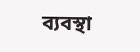ব্যবস্থা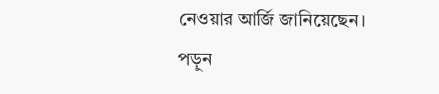নেওয়ার আর্জি জানিয়েছেন।
পড়ুন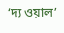‘দ্য ওয়াল’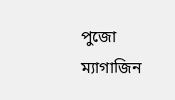পুজো ম্যাগাজিন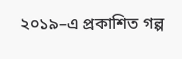২০১৯–এ প্রকাশিত গল্প